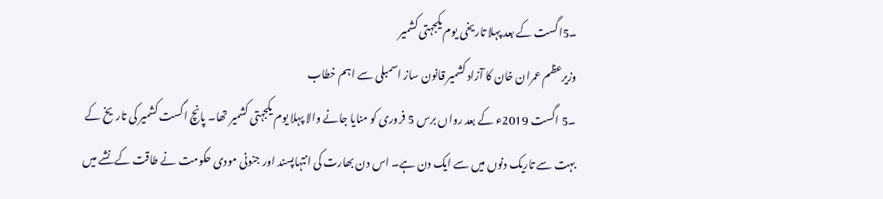۔5اگست کے بعد پہلا تاریخی یوم یکجہتی کشمیر
وزیرعظم عمران خان کا آزاد کشمیر قانون ساز اسمبلی سے اہم خطاب
۔5 اگست 2019ء کے بعد رواں برس 5 فروری کو منایا جانے والا پہلا یوم یکجہتی کشمیر تھا۔ پانچ اگست کشمیر کی تاریخ کے بہت سے تاریک دنوں میں سے ایک دن ہے۔ اس دن بھارت کی انتہاپسند اور جنونی مودی حکومت نے طاقت کے نشے میں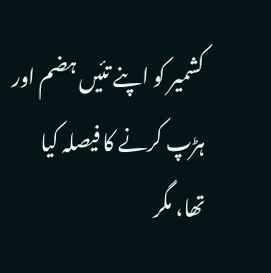کشمیر کو اپنے تئیں ہضم اور ہڑپ کرنے کا فیصلہ کیا تھا، مگر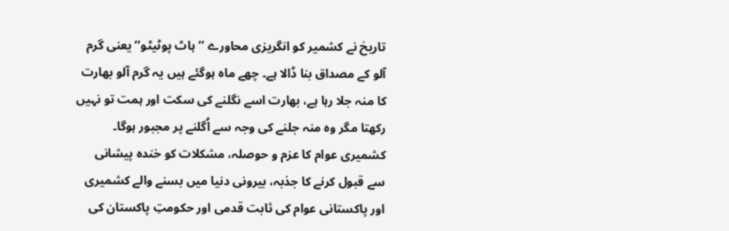تاریخ نے کشمیر کو انگریزی محاورے ’’ہاٹ پوٹیٹو‘‘ یعنی گرم آلو کے مصداق بنا ڈالا ہے۔ چھے ماہ ہوگئے ہیں یہ گرم آلو بھارت کا منہ جلا رہا ہے، بھارت اسے نگلنے کی سکت اور ہمت تو نہیں رکھتا مگر وہ منہ جلنے کی وجہ سے اُگلنے پر مجبور ہوگا۔ کشمیری عوام کا عزم و حوصلہ، مشکلات کو خندہ پیشانی سے قبول کرنے کا جذبہ، بیرونی دنیا میں بسنے والے کشمیری اور پاکستانی عوام کی ثابت قدمی اور حکومتِ پاکستان کی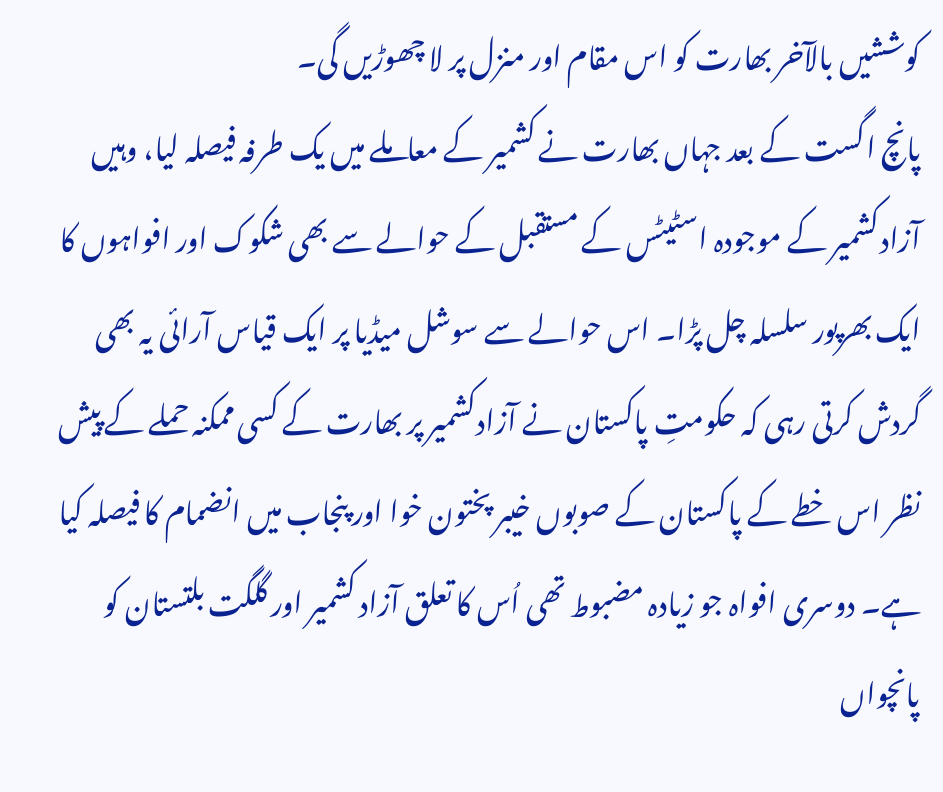کوششیں بالآخر بھارت کو اس مقام اور منزل پر لا چھوڑیں گی۔
پانچ اگست کے بعد جہاں بھارت نے کشمیر کے معاملے میں یک طرفہ فیصلہ لیا، وہیں آزادکشمیر کے موجودہ اسٹیٹس کے مستقبل کے حوالے سے بھی شکوک اور افواہوں کا ایک بھرپور سلسلہ چل پڑا۔ اس حوالے سے سوشل میڈیا پر ایک قیاس آرائی یہ بھی گردش کرتی رہی کہ حکومتِ پاکستان نے آزادکشمیر پر بھارت کے کسی ممکنہ حملے کے پیش نظر اس خطے کے پاکستان کے صوبوں خیبر پختون خوا اور پنجاب میں انضمام کا فیصلہ کیا ہے۔ دوسری افواہ جو زیادہ مضبوط تھی اُس کا تعلق آزاد کشمیر اور گلگت بلتستان کو پانچواں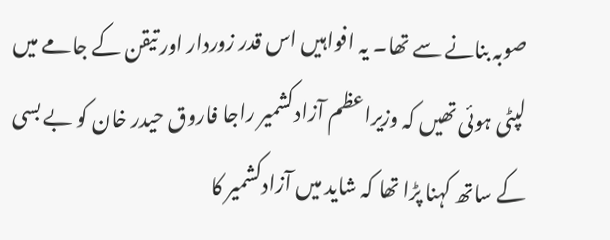صوبہ بنانے سے تھا۔ یہ افواہیں اس قدر زوردار اور تیقن کے جامے میں لپٹی ہوئی تھیں کہ وزیراعظم آزادکشمیر راجا فاروق حیدر خان کو بے بسی کے ساتھ کہنا پڑا تھا کہ شاید میں آزادکشمیر کا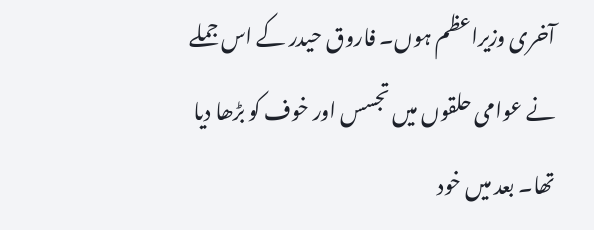آخری وزیراعظم ہوں۔ فاروق حیدر کے اس جملے نے عوامی حلقوں میں تجسس اور خوف کو بڑھا دیا تھا۔ بعد میں خود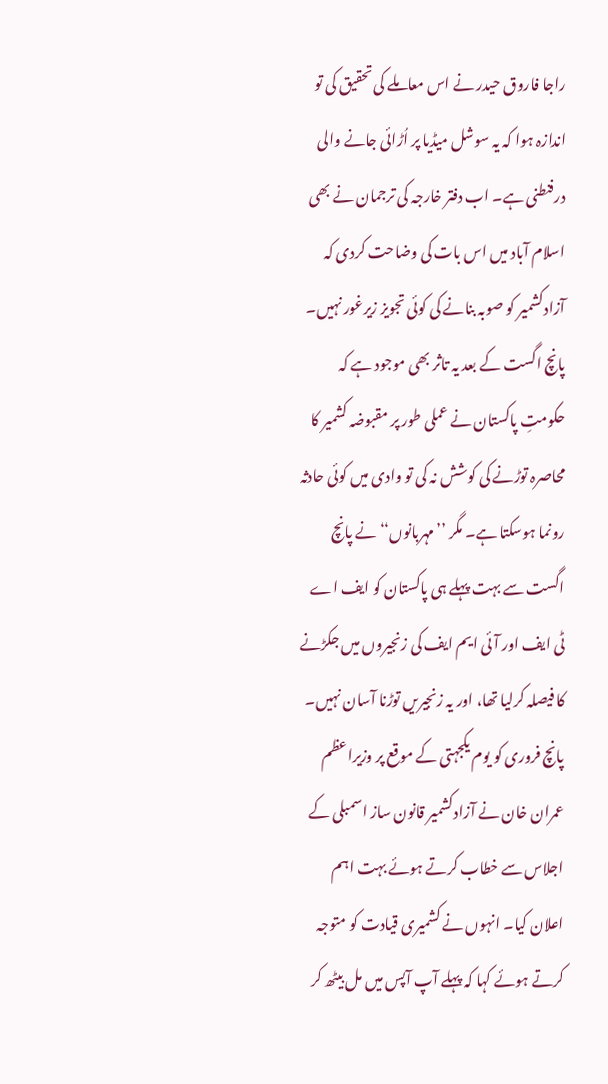راجا فاروق حیدر نے اس معاملے کی تحقیق کی تو اندازہ ہوا کہ یہ سوشل میڈیا پر اُڑائی جانے والی درفنطنی ہے۔ اب دفتر خارجہ کی ترجمان نے بھی اسلام آباد میں اس بات کی وضاحت کردی کہ آزادکشمیر کو صوبہ بنانے کی کوئی تجویز زیرغور نہیں۔
پانچ اگست کے بعد یہ تاثر بھی موجود ہے کہ حکومتِ پاکستان نے عملی طور پر مقبوضہ کشمیر کا محاصرہ توڑنے کی کوشش نہ کی تو وادی میں کوئی حادثہ رونما ہوسکتا ہے۔ مگر ’’مہربانوں‘‘ نے پانچ اگست سے بہت پہلے ہی پاکستان کو ایف اے ٹی ایف اور آئی ایم ایف کی زنجیروں میں جکڑنے کا فیصلہ کرلیا تھا، اور یہ زنجیریں توڑنا آسان نہیں۔
پانچ فروری کو یوم یکجہتی کے موقع پر وزیراعظم عمران خان نے آزادکشمیر قانون ساز اسمبلی کے اجلاس سے خطاب کرتے ہوئے بہت اہم اعلان کیا۔ انہوں نے کشمیری قیادت کو متوجہ کرتے ہوئے کہا کہ پہلے آپ آپس میں مل بیٹھ کر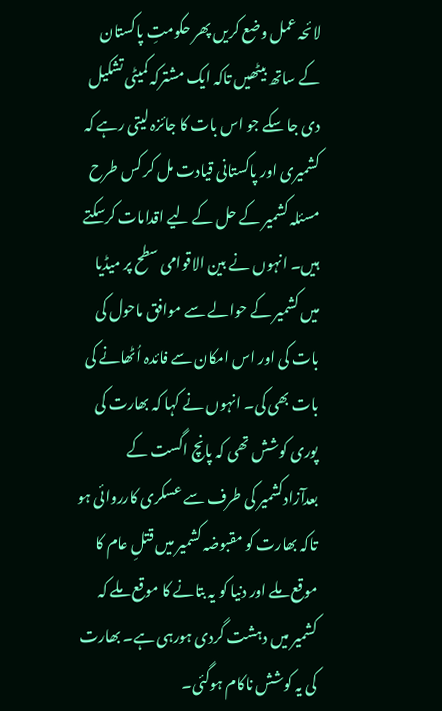لائحہ عمل وضع کریں پھر حکومتِ پاکستان کے ساتھ بیٹھیں تاکہ ایک مشترکہ کمیٹی تشکیل دی جا سکے جو اس بات کا جائزہ لیتی رہے کہ کشمیری اور پاکستانی قیادت مل کر کس طرح مسئلہ کشمیر کے حل کے لیے اقدامات کرسکتے ہیں۔ انہوں نے بین الاقوامی سطح پر میڈیا میں کشمیر کے حوالے سے موافق ماحول کی بات کی اور اس امکان سے فائدہ اُٹھانے کی بات بھی کی۔ انہوں نے کہا کہ بھارت کی پوری کوشش تھی کہ پانچ اگست کے بعدآزادکشمیر کی طرف سے عسکری کارروائی ہو تاکہ بھارت کو مقبوضہ کشمیر میں قتلِ عام کا موقع ملے اور دنیا کو یہ بتانے کا موقع ملے کہ کشمیر میں دہشت گردی ہورہی ہے۔ بھارت کی یہ کوشش ناکام ہوگئی۔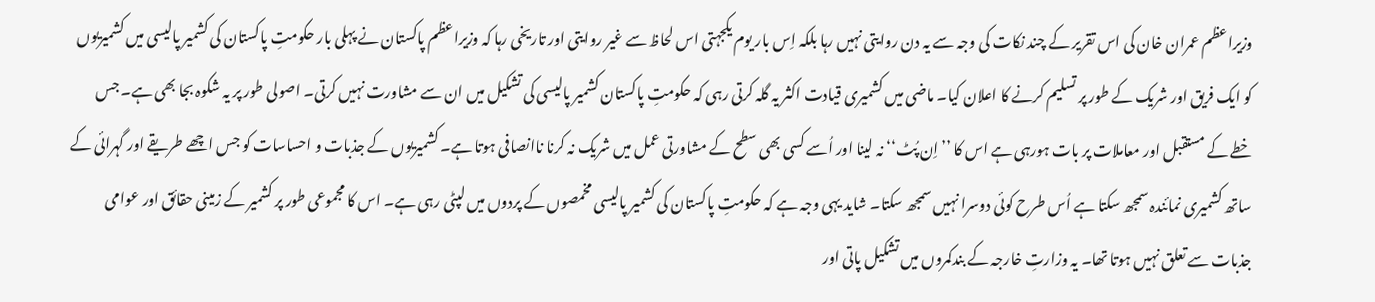وزیراعظم عمران خان کی اس تقریر کے چند نکات کی وجہ سے یہ دن روایتی نہیں رہا بلکہ اِس بار یوم یکجہتی اس لحاظ سے غیر روایتی اور تاریخی رہا کہ وزیراعظم پاکستان نے پہلی بار حکومتِ پاکستان کی کشمیر پالیسی میں کشمیریوں کو ایک فریق اور شریک کے طور پر تسلیم کرنے کا اعلان کیا۔ ماضی میں کشمیری قیادت اکثر یہ گلہ کرتی رہی کہ حکومتِ پاکستان کشمیر پالیسی کی تشکیل میں ان سے مشاورت نہیں کرتی۔ اصولی طور پر یہ شکوہ بجا بھی ہے۔ جس خطے کے مستقبل اور معاملات پر بات ہورہی ہے اس کا ’’اِن پُٹ‘‘ نہ لینا اور اُسے کسی بھی سطح کے مشاورتی عمل میں شریک نہ کرنا ناانصافی ہوتا ہے۔ کشمیریوں کے جذبات و احساسات کو جس اچھے طریقے اور گہرائی کے ساتھ کشمیری نمائندہ سمجھ سکتا ہے اُس طرح کوئی دوسرا نہیں سمجھ سکتا۔ شاید یہی وجہ ہے کہ حکومتِ پاکستان کی کشمیر پالیسی مخمصوں کے پردوں میں لپٹی رہی ہے۔ اس کا مجموعی طور پر کشمیر کے زمینی حقائق اور عوامی جذبات سے تعلق نہیں ہوتا تھا۔ یہ وزارتِ خارجہ کے بندکمروں میں تشکیل پاتی اور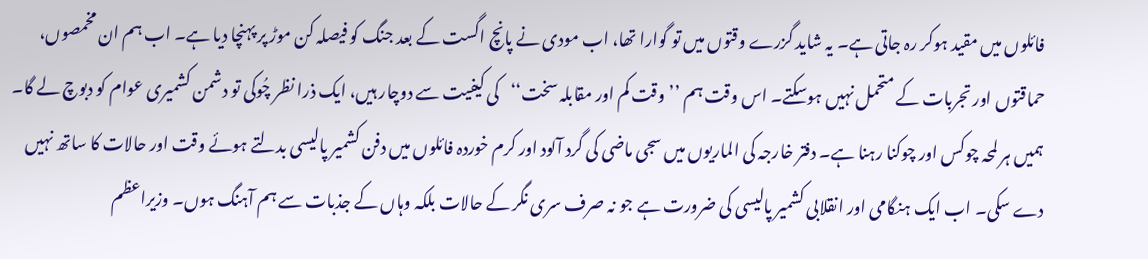فائلوں میں مقید ہوکر رہ جاتی ہے۔ یہ شاید گزرے وقتوں میں تو گوارا تھا، اب مودی نے پانچ اگست کے بعد جنگ کو فیصلہ کن موڑ پر پہنچا دیا ہے۔ اب ہم ان مخمصوں، حماقتوں اور تجربات کے متحمل نہیں ہوسکتے۔ اس وقت ہم ’’وقت کم اور مقابلہ سخت‘‘کی کیفیت سے دوچار ہیں، ایک ذرا نظر چُوکی تو دشمن کشمیری عوام کو دبوچ لے گا۔ ہمیں ہر لمحہ چوکس اور چوکنا رہنا ہے۔ دفتر خارجہ کی الماریوں میں سجی ماضی کی گرد آلود اور کرم خوردہ فائلوں میں دفن کشمیر پالیسی بدلتے ہوئے وقت اور حالات کا ساتھ نہیں دے سکی۔ اب ایک ہنگامی اور انقلابی کشمیر پالیسی کی ضرورت ہے جو نہ صرف سری نگر کے حالات بلکہ وہاں کے جذبات سے ہم آہنگ ہوں۔ وزیراعظم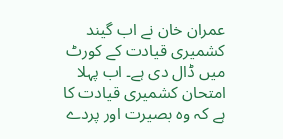عمران خان نے اب گیند کشمیری قیادت کے کورٹ میں ڈال دی ہے۔ اب پہلا امتحان کشمیری قیادت کا ہے کہ وہ بصیرت اور پردے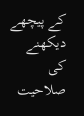کے پیچھے دیکھنے کی صلاحیت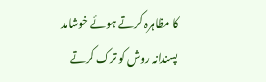کا مظاہرہ کرتے ہوئے خوشامد پسندانہ روش کو ترک کرتے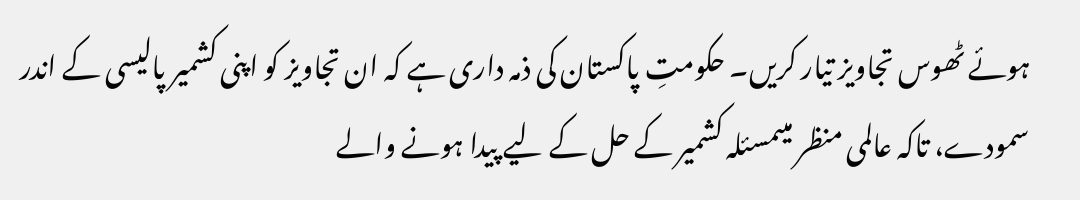ہوئے ٹھوس تجاویز تیار کریں۔ حکومتِ پاکستان کی ذمہ داری ہے کہ ان تجاویز کو اپنی کشمیر پالیسی کے اندر سمودے، تاکہ عالمی منظر میںمسئلہ کشمیر کے حل کے لیے پیدا ہونے والے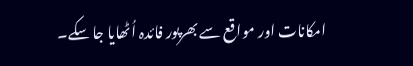امکانات اور مواقع سے بھرپور فائدہ اُٹھایا جا سکے۔